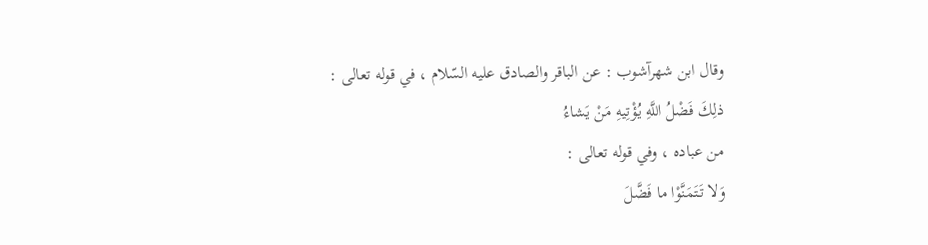وقال ابن شهرآشوب : عن الباقر والصادق عليه السّلام ، في قوله تعالى :
ذلِكَ فَضْلُ اللَّهِ يُؤْتِيهِ مَنْ يَشاءُ
من عباده ، وفي قوله تعالى :
وَلا تَتَمَنَّوْا ما فَضَّلَ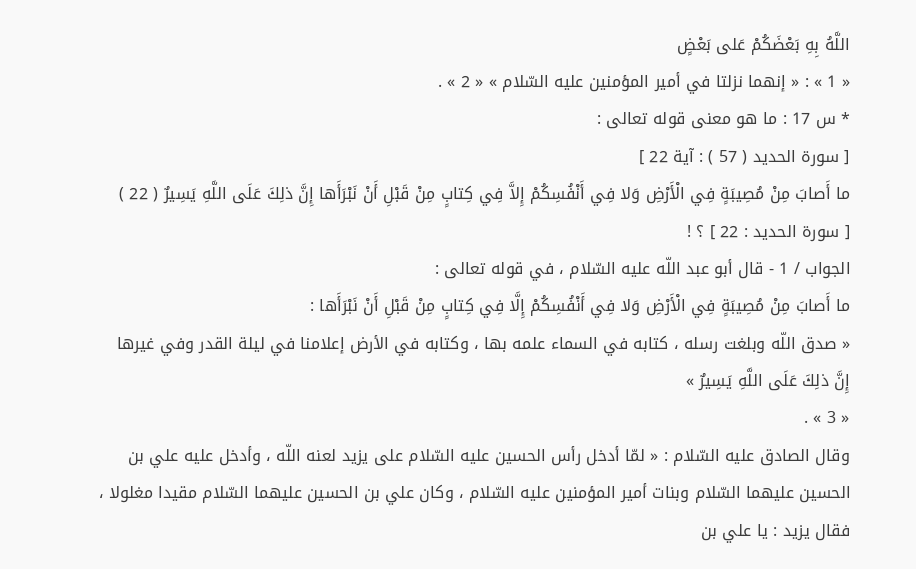اللَّهُ بِهِ بَعْضَكُمْ عَلى بَعْضٍ
« 1 » : « إنهما نزلتا في أمير المؤمنين عليه السّلام » « 2 » .
* س 17 : ما هو معنى قوله تعالى :
[ سورة الحديد ( 57 ) : آية 22 ]
ما أَصابَ مِنْ مُصِيبَةٍ فِي الْأَرْضِ وَلا فِي أَنْفُسِكُمْ إِلاَّ فِي كِتابٍ مِنْ قَبْلِ أَنْ نَبْرَأَها إِنَّ ذلِكَ عَلَى اللَّهِ يَسِيرٌ ( 22 )
[ سورة الحديد : 22 ] ؟ !
الجواب / 1 - قال أبو عبد اللّه عليه السّلام ، في قوله تعالى :
ما أَصابَ مِنْ مُصِيبَةٍ فِي الْأَرْضِ وَلا فِي أَنْفُسِكُمْ إِلَّا فِي كِتابٍ مِنْ قَبْلِ أَنْ نَبْرَأَها :
« صدق اللّه وبلغت رسله ، كتابه في السماء علمه بها ، وكتابه في الأرض إعلامنا في ليلة القدر وفي غيرها
إِنَّ ذلِكَ عَلَى اللَّهِ يَسِيرٌ »
« 3 » .
وقال الصادق عليه السّلام : « لمّا أدخل رأس الحسين عليه السّلام على يزيد لعنه اللّه ، وأدخل عليه علي بن الحسين عليهما السّلام وبنات أمير المؤمنين عليه السّلام ، وكان علي بن الحسين عليهما السّلام مقيدا مغلولا ، فقال يزيد : يا علي بن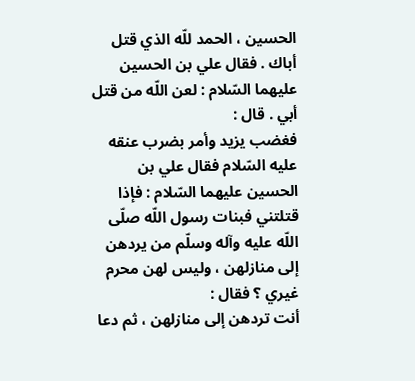الحسين ، الحمد للّه الذي قتل أباك . فقال علي بن الحسين عليهما السّلام : لعن اللّه من قتل أبي . قال :
فغضب يزيد وأمر بضرب عنقه عليه السّلام فقال علي بن الحسين عليهما السّلام : فإذا قتلتني فبنات رسول اللّه صلّى اللّه عليه وآله وسلّم من يردهن إلى منازلهن ، وليس لهن محرم غيري ؟ فقال :
أنت تردهن إلى منازلهن ، ثم دعا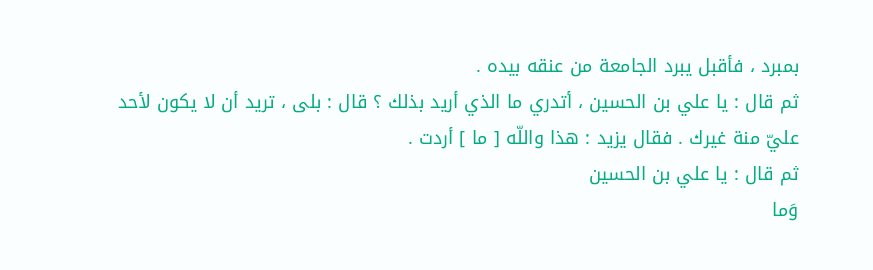بمبرد ، فأقبل يبرد الجامعة من عنقه بيده .
ثم قال : يا علي بن الحسين ، أتدري ما الذي أريد بذلك ؟ قال : بلى ، تريد أن لا يكون لأحد عليّ منة غيرك . فقال يزيد : هذا واللّه [ ما ] أردت .
ثم قال : يا علي بن الحسين
وَما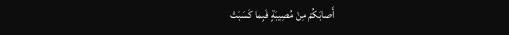أَصابَكُمْ مِنْ مُصِيبَةٍ فَبِما كَسَبَتْ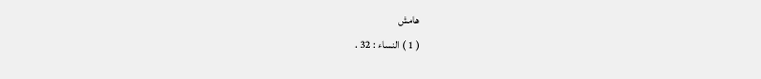هامش
( 1 ) النساء : 32 .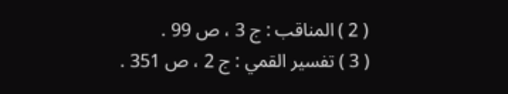( 2 ) المناقب : ج 3 ، ص 99 .
( 3 ) تفسير القمي : ج 2 ، ص 351 .